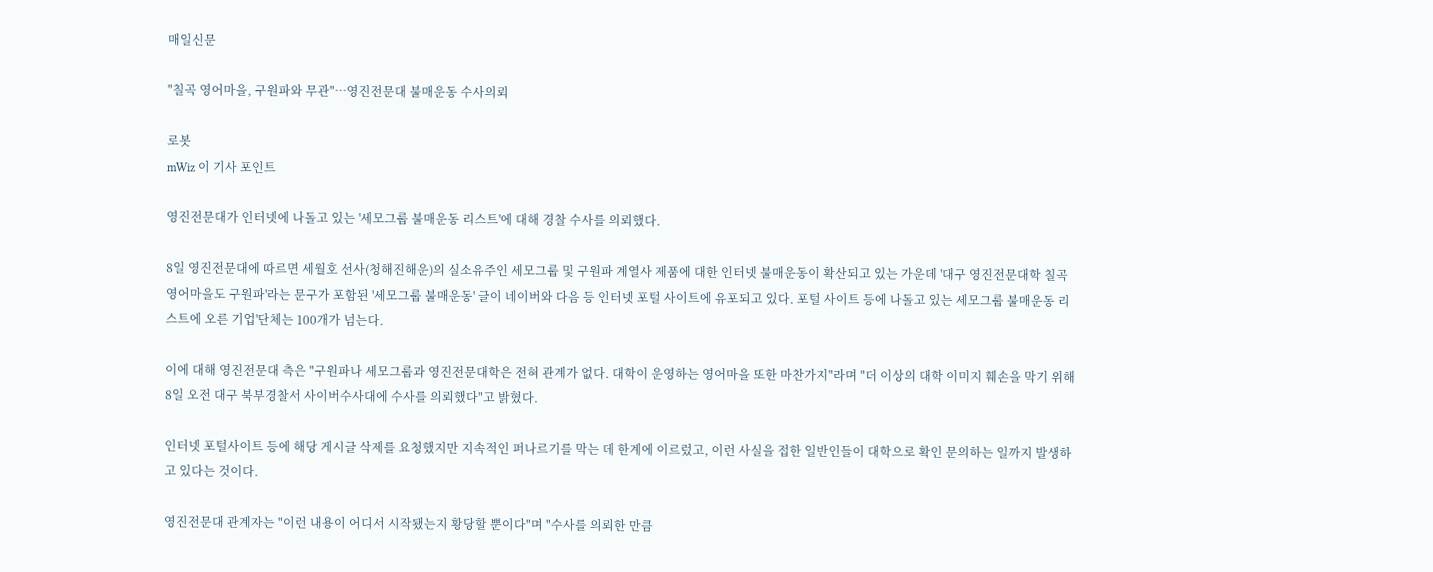매일신문

"칠곡 영어마을, 구원파와 무관"…영진전문대 불매운동 수사의뢰

로봇
mWiz 이 기사 포인트

영진전문대가 인터넷에 나돌고 있는 '세모그룹 불매운동 리스트'에 대해 경찰 수사를 의뢰했다.

8일 영진전문대에 따르면 세월호 선사(청해진해운)의 실소유주인 세모그룹 및 구원파 계열사 제품에 대한 인터넷 불매운동이 확산되고 있는 가운데 '대구 영진전문대학 칠곡 영어마을도 구원파'라는 문구가 포함된 '세모그룹 불매운동' 글이 네이버와 다음 등 인터넷 포털 사이트에 유포되고 있다. 포털 사이트 등에 나돌고 있는 세모그룹 불매운동 리스트에 오른 기업'단체는 100개가 넘는다.

이에 대해 영진전문대 측은 "구원파나 세모그룹과 영진전문대학은 전혀 관계가 없다. 대학이 운영하는 영어마을 또한 마찬가지"라며 "더 이상의 대학 이미지 훼손을 막기 위해 8일 오전 대구 북부경찰서 사이버수사대에 수사를 의뢰했다"고 밝혔다.

인터넷 포털사이트 등에 해당 게시글 삭제를 요청했지만 지속적인 퍼나르기를 막는 데 한계에 이르렀고, 이런 사실을 접한 일반인들이 대학으로 확인 문의하는 일까지 발생하고 있다는 것이다.

영진전문대 관계자는 "이런 내용이 어디서 시작됐는지 황당할 뿐이다"며 "수사를 의뢰한 만큼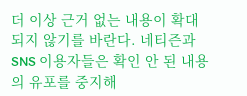더 이상 근거 없는 내용이 확대되지 않기를 바란다. 네티즌과 SNS 이용자들은 확인 안 된 내용의 유포를 중지해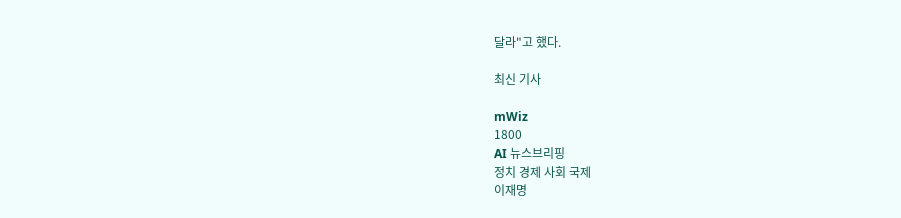달라"고 했다.

최신 기사

mWiz
1800
AI 뉴스브리핑
정치 경제 사회 국제
이재명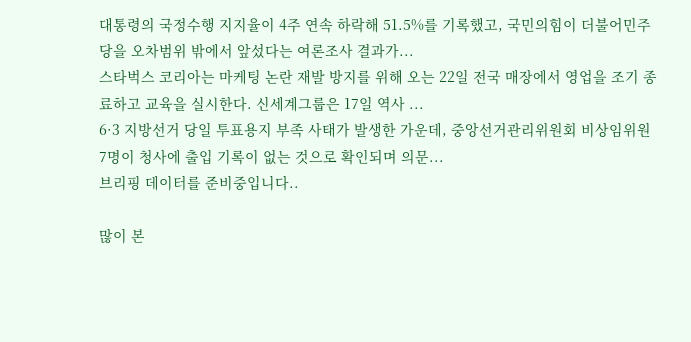대통령의 국정수행 지지율이 4주 연속 하락해 51.5%를 기록했고, 국민의힘이 더불어민주당을 오차범위 밖에서 앞섰다는 여론조사 결과가...
스타벅스 코리아는 마케팅 논란 재발 방지를 위해 오는 22일 전국 매장에서 영업을 조기 종료하고 교육을 실시한다. 신세계그룹은 17일 역사 ...
6·3 지방선거 당일 투표용지 부족 사태가 발생한 가운데, 중앙선거관리위원회 비상임위원 7명이 청사에 출입 기록이 없는 것으로 확인되며 의문...
브리핑 데이터를 준비중입니다..

많이 본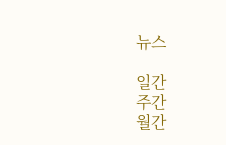뉴스

일간
주간
월간